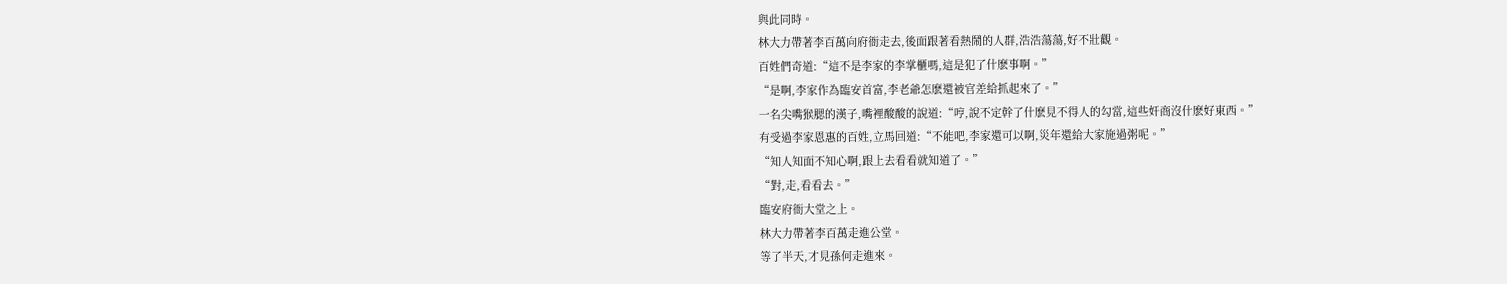與此同時。
林大力帶著李百萬向府衙走去,後面跟著看熱鬧的人群,浩浩蕩蕩,好不壯觀。
百姓們奇道:“這不是李家的李掌櫃嗎,這是犯了什麽事啊。”
“是啊,李家作為臨安首富,李老爺怎麽還被官差給抓起來了。”
一名尖嘴猴腮的漢子,嘴裡酸酸的說道:“哼,說不定幹了什麽見不得人的勾當,這些奸商沒什麽好東西。”
有受過李家恩惠的百姓,立馬回道:“不能吧,李家還可以啊,災年還給大家施過粥呢。”
“知人知面不知心啊,跟上去看看就知道了。”
“對,走,看看去。”
臨安府衙大堂之上。
林大力帶著李百萬走進公堂。
等了半天,才見孫何走進來。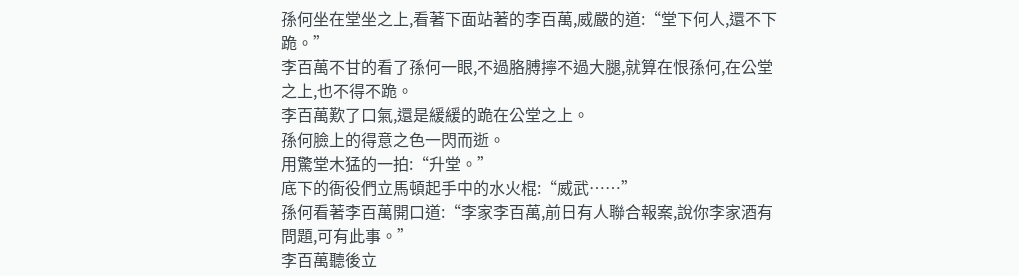孫何坐在堂坐之上,看著下面站著的李百萬,威嚴的道:“堂下何人,還不下跪。”
李百萬不甘的看了孫何一眼,不過胳膊擰不過大腿,就算在恨孫何,在公堂之上,也不得不跪。
李百萬歎了口氣,還是緩緩的跪在公堂之上。
孫何臉上的得意之色一閃而逝。
用驚堂木猛的一拍:“升堂。”
底下的衙役們立馬頓起手中的水火棍:“威武……”
孫何看著李百萬開口道:“李家李百萬,前日有人聯合報案,說你李家酒有問題,可有此事。”
李百萬聽後立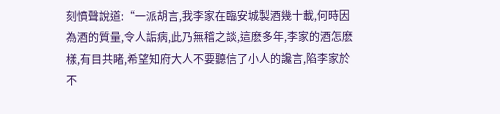刻憤聲說道:“一派胡言,我李家在臨安城製酒幾十載,何時因為酒的質量,令人詬病,此乃無稽之談,這麽多年,李家的酒怎麽樣,有目共睹,希望知府大人不要聽信了小人的讒言,陷李家於不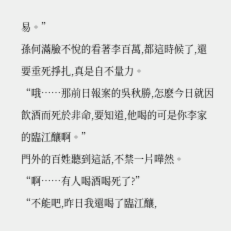易。”
孫何滿臉不悅的看著李百萬,都這時候了,還要垂死掙扎,真是自不量力。
“哦……那前日報案的吳秋勝,怎麽今日就因飲酒而死於非命,要知道,他喝的可是你李家的臨江釀啊。”
門外的百姓聽到這話,不禁一片嘩然。
“啊……有人喝酒喝死了?”
“不能吧,昨日我還喝了臨江釀,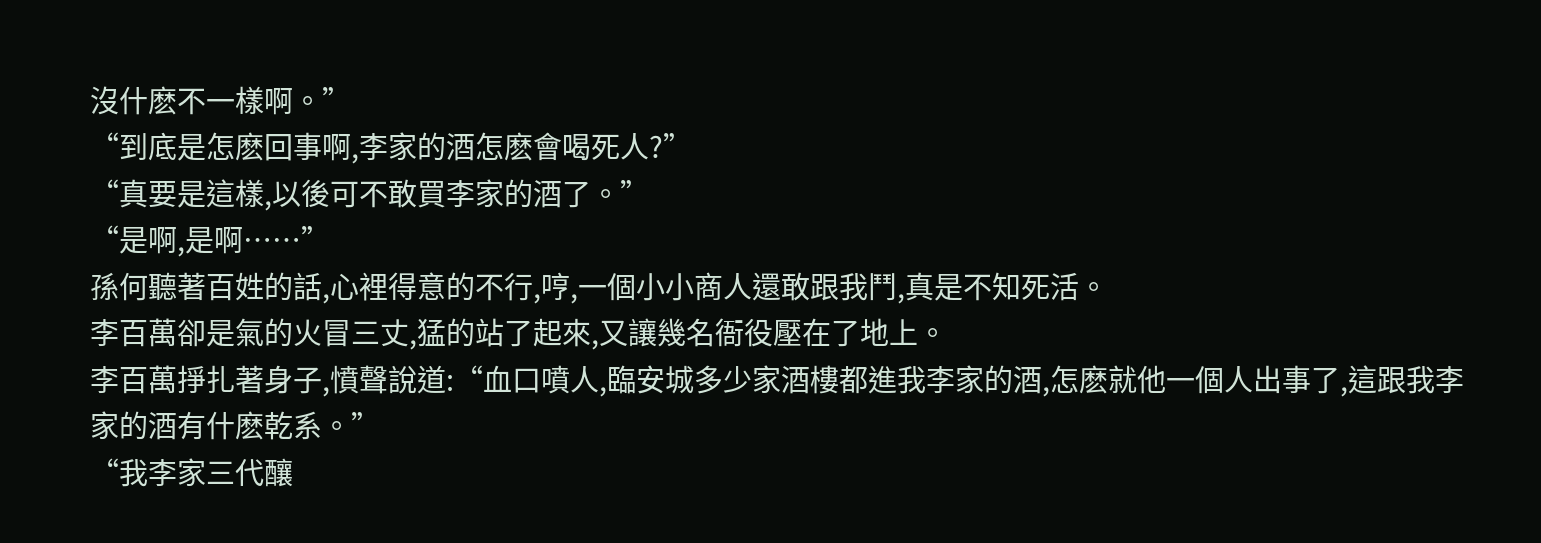沒什麽不一樣啊。”
“到底是怎麽回事啊,李家的酒怎麽會喝死人?”
“真要是這樣,以後可不敢買李家的酒了。”
“是啊,是啊……”
孫何聽著百姓的話,心裡得意的不行,哼,一個小小商人還敢跟我鬥,真是不知死活。
李百萬卻是氣的火冒三丈,猛的站了起來,又讓幾名衙役壓在了地上。
李百萬掙扎著身子,憤聲說道:“血口噴人,臨安城多少家酒樓都進我李家的酒,怎麽就他一個人出事了,這跟我李家的酒有什麽乾系。”
“我李家三代釀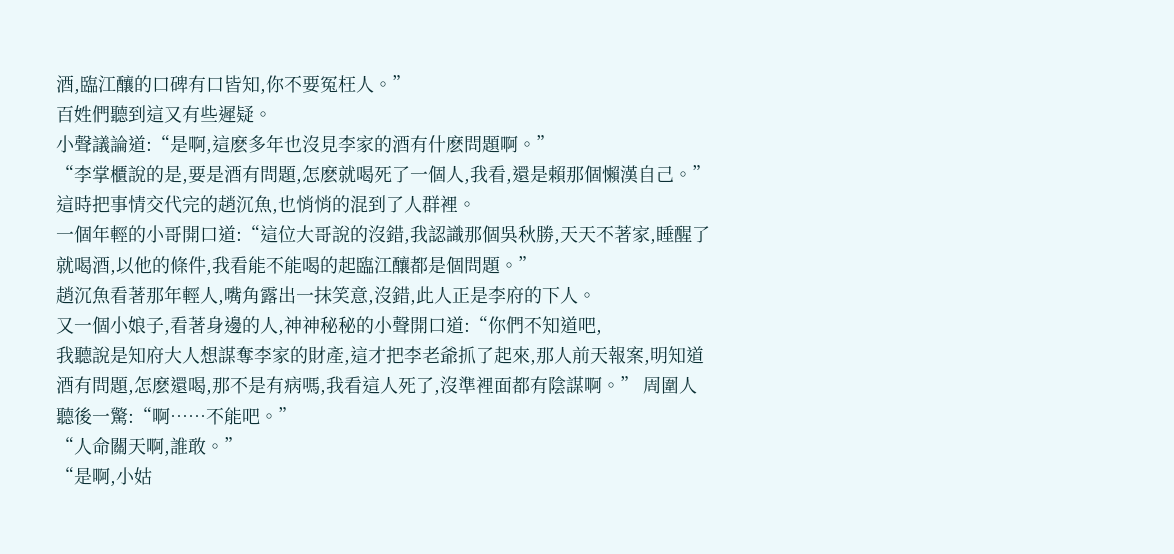酒,臨江釀的口碑有口皆知,你不要冤枉人。”
百姓們聽到這又有些遲疑。
小聲議論道:“是啊,這麽多年也沒見李家的酒有什麽問題啊。”
“李掌櫃說的是,要是酒有問題,怎麽就喝死了一個人,我看,還是賴那個懶漢自己。”
這時把事情交代完的趙沉魚,也悄悄的混到了人群裡。
一個年輕的小哥開口道:“這位大哥說的沒錯,我認識那個吳秋勝,天天不著家,睡醒了就喝酒,以他的條件,我看能不能喝的起臨江釀都是個問題。”
趙沉魚看著那年輕人,嘴角露出一抹笑意,沒錯,此人正是李府的下人。
又一個小娘子,看著身邊的人,神神秘秘的小聲開口道:“你們不知道吧,
我聽說是知府大人想謀奪李家的財產,這才把李老爺抓了起來,那人前天報案,明知道酒有問題,怎麽還喝,那不是有病嗎,我看這人死了,沒準裡面都有陰謀啊。” 周圍人聽後一驚:“啊……不能吧。”
“人命關天啊,誰敢。”
“是啊,小姑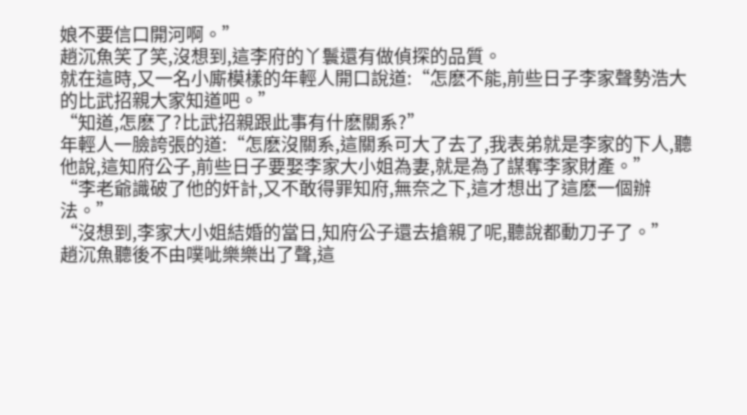娘不要信口開河啊。”
趙沉魚笑了笑,沒想到,這李府的丫鬟還有做偵探的品質。
就在這時,又一名小廝模樣的年輕人開口說道:“怎麽不能,前些日子李家聲勢浩大的比武招親大家知道吧。”
“知道,怎麽了?比武招親跟此事有什麽關系?”
年輕人一臉誇張的道:“怎麽沒關系,這關系可大了去了,我表弟就是李家的下人,聽他說,這知府公子,前些日子要娶李家大小姐為妻,就是為了謀奪李家財產。”
“李老爺識破了他的奸計,又不敢得罪知府,無奈之下,這才想出了這麽一個辦法。”
“沒想到,李家大小姐結婚的當日,知府公子還去搶親了呢,聽說都動刀子了。”
趙沉魚聽後不由噗呲樂樂出了聲,這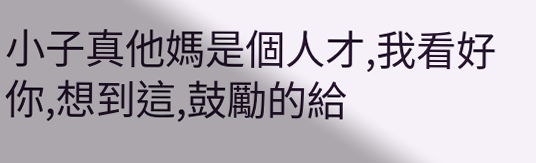小子真他媽是個人才,我看好你,想到這,鼓勵的給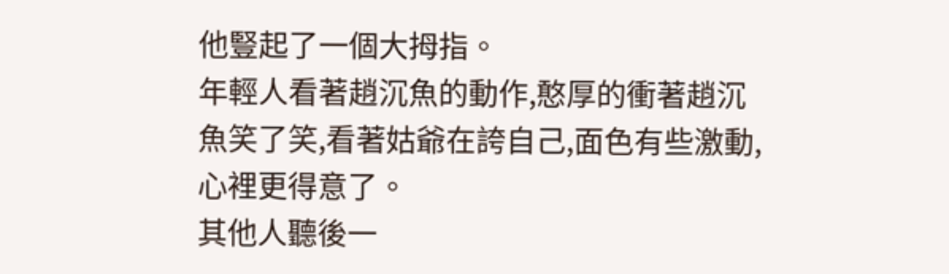他豎起了一個大拇指。
年輕人看著趙沉魚的動作,憨厚的衝著趙沉魚笑了笑,看著姑爺在誇自己,面色有些激動,心裡更得意了。
其他人聽後一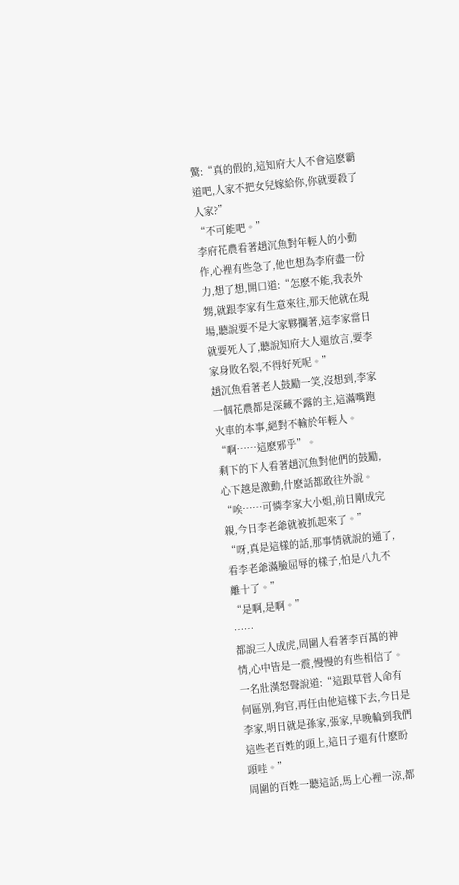驚:“真的假的,這知府大人不會這麽霸道吧,人家不把女兒嫁給你,你就要殺了人家?”
“不可能吧。”
李府花農看著趙沉魚對年輕人的小動作,心裡有些急了,他也想為李府盡一份力,想了想,開口道:“怎麽不能,我表外甥,就跟李家有生意來往,那天他就在現場,聽說要不是大家夥攔著,這李家當日就要死人了,聽說知府大人還放言,要李家身敗名裂,不得好死呢。”
趙沉魚看著老人鼓勵一笑,沒想到,李家一個花農都是深藏不露的主,這滿嘴跑火車的本事,絕對不輸於年輕人。
“啊……這麽邪乎”。
剩下的下人看著趙沉魚對他們的鼓勵,心下越是激動,什麽話都敢往外說。
“唉……可憐李家大小姐,前日剛成完親,今日李老爺就被抓起來了。”
“呀,真是這樣的話,那事情就說的通了,看李老爺滿臉屈辱的樣子,怕是八九不離十了。”
“是啊,是啊。”
……
都說三人成虎,周圍人看著李百萬的神情,心中皆是一震,慢慢的有些相信了。
一名壯漢怒聲說道:“這跟草菅人命有何區別,狗官,再任由他這樣下去,今日是李家,明日就是孫家,張家,早晚輪到我們這些老百姓的頭上,這日子還有什麽盼頭哇。”
周圍的百姓一聽這話,馬上心裡一涼,都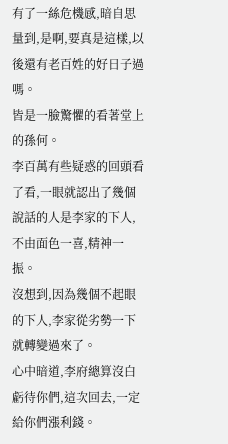有了一絲危機感,暗自思量到,是啊,要真是這樣,以後還有老百姓的好日子過嗎。
皆是一臉驚懼的看著堂上的孫何。
李百萬有些疑惑的回頭看了看,一眼就認出了幾個說話的人是李家的下人,不由面色一喜,精神一振。
沒想到,因為幾個不起眼的下人,李家從劣勢一下就轉變過來了。
心中暗道,李府總算沒白虧待你們,這次回去,一定給你們漲利錢。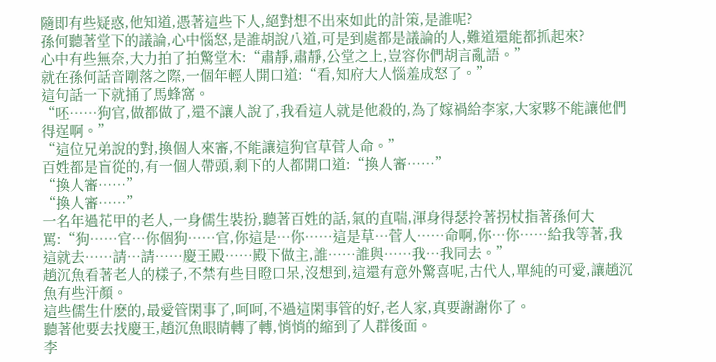隨即有些疑惑,他知道,憑著這些下人,絕對想不出來如此的計策,是誰呢?
孫何聽著堂下的議論,心中惱怒,是誰胡說八道,可是到處都是議論的人,難道還能都抓起來?
心中有些無奈,大力拍了拍驚堂木:“肅靜,肅靜,公堂之上,豈容你們胡言亂語。”
就在孫何話音剛落之際,一個年輕人開口道:“看,知府大人惱羞成怒了。”
這句話一下就捅了馬蜂窩。
“呸……狗官,做都做了,還不讓人說了,我看這人就是他殺的,為了嫁禍給李家,大家夥不能讓他們得逞啊。”
“這位兄弟說的對,換個人來審,不能讓這狗官草菅人命。”
百姓都是盲從的,有一個人帶頭,剩下的人都開口道:“換人審……”
“換人審……”
“換人審……”
一名年過花甲的老人,一身儒生裝扮,聽著百姓的話,氣的直喘,渾身得瑟拎著拐杖指著孫何大罵:“狗……官…你個狗……官,你這是…你……這是草…菅人……命啊,你…你……給我等著,我這就去……請…請……慶王殿……殿下做主,誰……誰與……我…我同去。”
趙沉魚看著老人的樣子,不禁有些目瞪口呆,沒想到,這還有意外驚喜呢,古代人,單純的可愛,讓趙沉魚有些汗顏。
這些儒生什麽的,最愛管閑事了,呵呵,不過這閑事管的好,老人家,真要謝謝你了。
聽著他要去找慶王,趙沉魚眼睛轉了轉,悄悄的縮到了人群後面。
李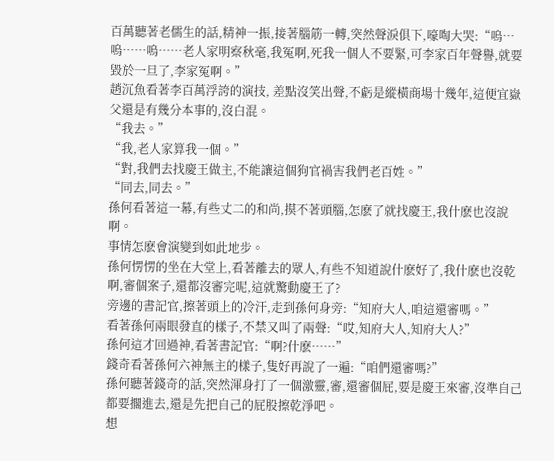百萬聽著老儒生的話,精神一振,接著腦筋一轉,突然聲淚俱下,嚎啕大哭:“嗚…嗚……嗚……老人家明察秋毫,我冤啊,死我一個人不要緊,可李家百年聲譽,就要毀於一旦了,李家冤啊。”
趙沉魚看著李百萬浮誇的演技, 差點沒笑出聲,不虧是縱橫商場十幾年,這便宜嶽父還是有幾分本事的,沒白混。
“我去。”
“我,老人家算我一個。”
“對,我們去找慶王做主,不能讓這個狗官禍害我們老百姓。”
“同去,同去。”
孫何看著這一幕,有些丈二的和尚,摸不著頭腦,怎麽了就找慶王,我什麽也沒說啊。
事情怎麽會演變到如此地步。
孫何愣愣的坐在大堂上,看著離去的眾人,有些不知道說什麽好了,我什麽也沒乾啊,審個案子,還都沒審完呢,這就驚動慶王了?
旁邊的書記官,擦著頭上的冷汗,走到孫何身旁:“知府大人,咱這還審嗎。”
看著孫何兩眼發直的樣子,不禁又叫了兩聲:“哎,知府大人,知府大人?”
孫何這才回過神,看著書記官:“啊?什麽……”
錢奇看著孫何六神無主的樣子,隻好再說了一遍:“咱們還審嗎?”
孫何聽著錢奇的話,突然渾身打了一個激靈,審,還審個屁,要是慶王來審,沒準自己都要擱進去,還是先把自己的屁股擦乾淨吧。
想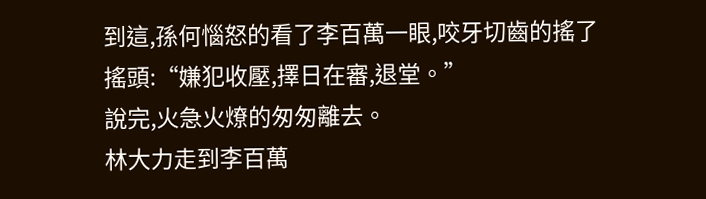到這,孫何惱怒的看了李百萬一眼,咬牙切齒的搖了搖頭:“嫌犯收壓,擇日在審,退堂。”
說完,火急火燎的匆匆離去。
林大力走到李百萬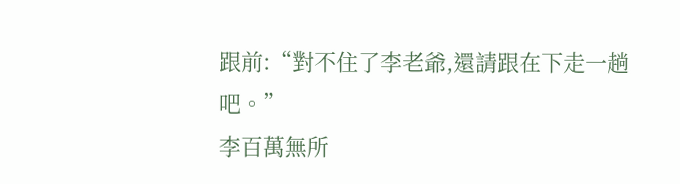跟前:“對不住了李老爺,還請跟在下走一趟吧。”
李百萬無所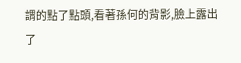謂的點了點頭,看著孫何的背影,臉上露出了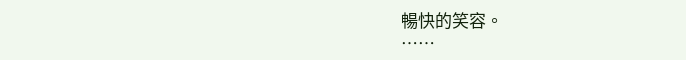暢快的笑容。
……